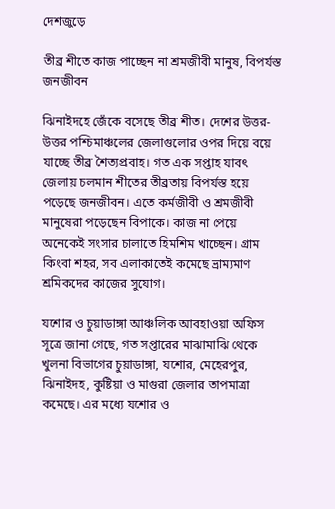দেশজুড়ে

তীব্র শীতে কাজ পাচ্ছেন না শ্রমজীবী মানুষ, বিপর্যস্ত জনজীবন

ঝিনাইদহে জেঁকে বসেছে তীব্র শীত। দেশের উত্তর-উত্তর পশ্চিমাঞ্চলের জেলাগুলোর ওপর দিয়ে বয়ে যাচ্ছে তীব্র শৈত্যপ্রবাহ। গত এক সপ্তাহ যাবৎ জেলায় চলমান শীতের তীব্রতায় বিপর্যস্ত হয়ে পড়েছে জনজীবন। এতে কর্মজীবী ও শ্রমজীবী মানুষেরা পড়েছেন বিপাকে। কাজ না পেয়ে অনেকেই সংসার চালাতে হিমশিম খাচ্ছেন। গ্রাম কিংবা শহর, সব এলাকাতেই কমেছে ভ্রাম্যমাণ শ্রমিকদের কাজের সুযোগ।

যশোর ও চুয়াডাঙ্গা আঞ্চলিক আবহাওয়া অফিস সূত্রে জানা গেছে, গত সপ্তারের মাঝামাঝি থেকে খুলনা বিভাগের চুয়াডাঙ্গা, যশোর, মেহেরপুর, ঝিনাইদহ, কুষ্টিয়া ও মাগুরা জেলার তাপমাত্রা কমেছে। এর মধ্যে যশোর ও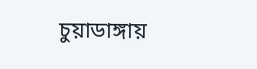চুয়াডাঙ্গায়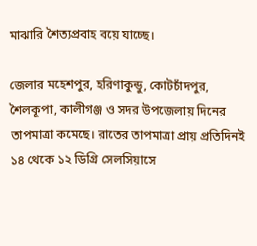মাঝারি শৈত্যপ্রবাহ বয়ে যাচ্ছে।

জেলার মহেশপুর, হরিণাকুন্ডু, কোটচাঁদপুর, শৈলকূপা, কালীগঞ্জ ও সদর উপজেলায় দিনের তাপমাত্রা কমেছে। রাতের তাপমাত্রা প্রায় প্রতিদিনই ১৪ থেকে ১২ ডিগ্রি সেলসিয়াসে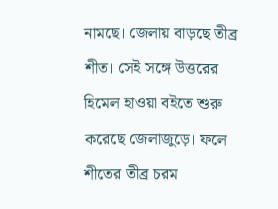নামছে। জেলায় বাড়ছে তীব্র শীত। সেই সঙ্গে উত্তরের হিমেল হাওয়া বইতে শুরু করেছে জেলাজুড়ে। ফলে শীতের তীব্র চরম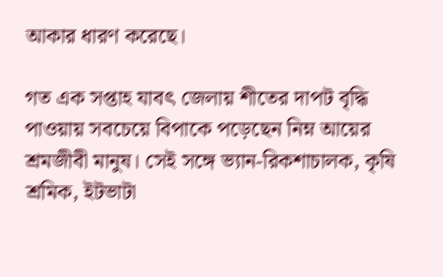আকার ধারণ করেছে।

গত এক সপ্তাহ যাবৎ জেলায় শীতের দাপট বৃদ্ধি পাওয়ায় সবচেয়ে বিপাকে পড়েছেন নিম্ন আয়ের শ্রমজীবী মানুষ। সেই সঙ্গে ভ্যান-রিকশাচালক, কৃষি শ্রমিক, ইটভাটা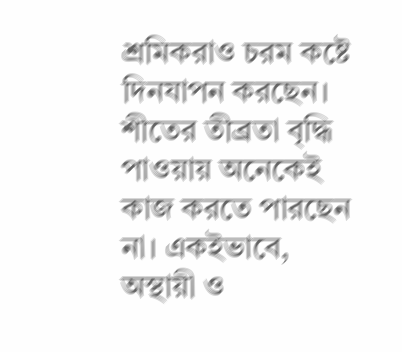শ্রমিকরাও চরম কষ্টে দিনযাপন করছেন। শীতের তীব্রতা বৃদ্ধি পাওয়ায় অনেকেই কাজ করতে পারছেন না। একইভাবে, অস্থায়ী ও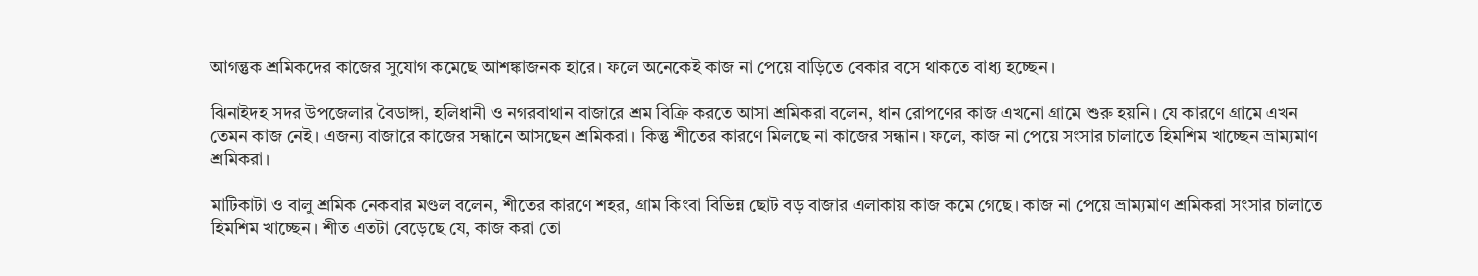আগন্তুক শ্রমিকদের কাজের সুযোগ কমেছে আশঙ্কাজনক হারে। ফলে অনেকেই কাজ না পেয়ে বাড়িতে বেকার বসে থাকতে বাধ্য হচ্ছেন।

ঝিনাইদহ সদর উপজেলার বৈডাঙ্গা, হলিধানী ও নগরবাথান বাজারে শ্রম বিক্রি করতে আসা শ্রমিকরা বলেন, ধান রোপণের কাজ এখনো গ্রামে শুরু হয়নি। যে কারণে গ্রামে এখন তেমন কাজ নেই। এজন্য বাজারে কাজের সন্ধানে আসছেন শ্রমিকরা। কিন্তু শীতের কারণে মিলছে না কাজের সন্ধান। ফলে, কাজ না পেয়ে সংসার চালাতে হিমশিম খাচ্ছেন ভ্রাম্যমাণ শ্রমিকরা।

মাটিকাটা ও বালু শ্রমিক নেকবার মণ্ডল বলেন, শীতের কারণে শহর, গ্রাম কিংবা বিভিন্ন ছোট বড় বাজার এলাকায় কাজ কমে গেছে। কাজ না পেয়ে ভ্রাম্যমাণ শ্রমিকরা সংসার চালাতে হিমশিম খাচ্ছেন। শীত এতটা বেড়েছে যে, কাজ করা তো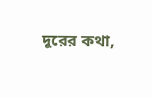দূরের কথা,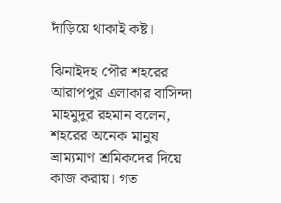দাঁড়িয়ে থাকাই কষ্ট।

ঝিনাইদহ পৌর শহরের আরাপপুর এলাকার বাসিন্দা মাহমুদুর রহমান বলেন, শহরের অনেক মানুষ ভ্রাম্যমাণ শ্রমিকদের দিয়ে কাজ করায়। গত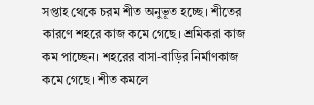সপ্তাহ থেকে চরম শীত অনুভূত হচ্ছে। শীতের কারণে শহরে কাজ কমে গেছে। শ্রমিকরা কাজ কম পাচ্ছেন। শহরের বাসা-বাড়ির নির্মাণকাজ কমে গেছে। শীত কমলে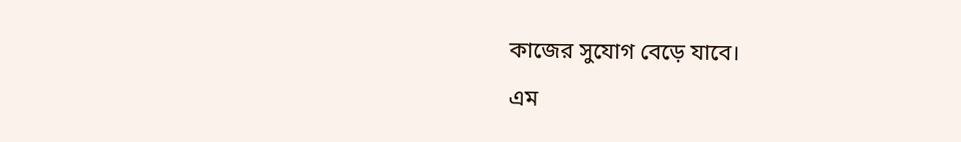কাজের সুযোগ বেড়ে যাবে।

এম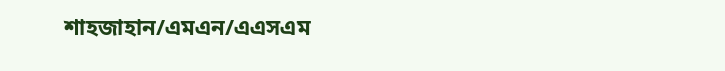শাহজাহান/এমএন/এএসএম